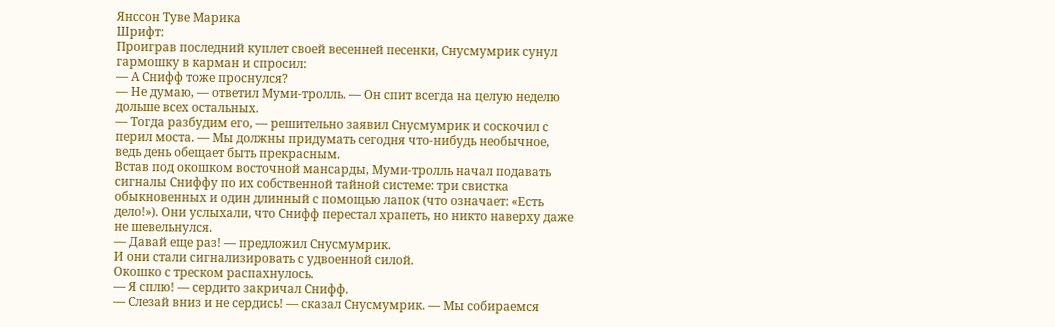Янссон Туве Марика
Шрифт:
Проиграв последний куплет своей весенней песенки, Снусмумрик сунул гармошку в карман и спросил:
— А Снифф тоже проснулся?
— Не думаю, — ответил Муми-тролль. — Он спит всегда на целую неделю дольше всех остальных.
— Тогда разбудим его, — решительно заявил Снусмумрик и соскочил с перил моста. — Мы должны придумать сегодня что-нибудь необычное, ведь день обещает быть прекрасным.
Встав под окошком восточной мансарды, Муми-тролль начал подавать сигналы Сниффу по их собственной тайной системе: три свистка обыкновенных и один длинный с помощью лапок (что означает: «Есть дело!»). Они услыхали, что Снифф перестал храпеть, но никто наверху даже не шевельнулся.
— Давай еще раз! — предложил Снусмумрик.
И они стали сигнализировать с удвоенной силой.
Окошко с треском распахнулось.
— Я сплю! — сердито закричал Снифф.
— Слезай вниз и не сердись! — сказал Снусмумрик. — Мы собираемся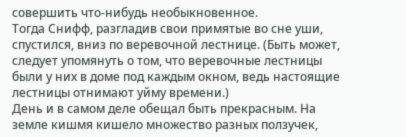совершить что-нибудь необыкновенное.
Тогда Снифф, разгладив свои примятые во сне уши, спустился, вниз по веревочной лестнице. (Быть может, следует упомянуть о том, что веревочные лестницы были у них в доме под каждым окном, ведь настоящие лестницы отнимают уйму времени.)
День и в самом деле обещал быть прекрасным. На земле кишмя кишело множество разных ползучек,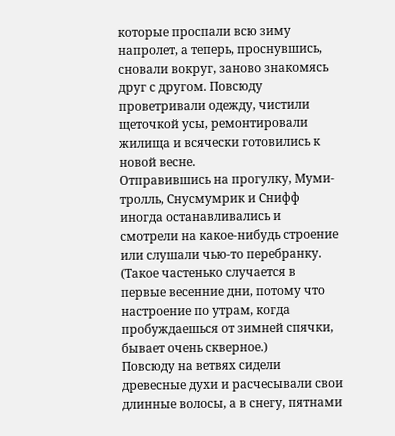которые проспали всю зиму напролет, а теперь, проснувшись, сновали вокруг, заново знакомясь друг с другом. Повсюду проветривали одежду, чистили щеточкой усы, ремонтировали жилища и всячески готовились к новой весне.
Отправившись на прогулку, Муми-тролль, Снусмумрик и Снифф иногда останавливались и смотрели на какое-нибудь строение или слушали чью-то перебранку. (Такое частенько случается в первые весенние дни, потому что настроение по утрам, когда пробуждаешься от зимней спячки, бывает очень скверное.)
Повсюду на ветвях сидели древесные духи и расчесывали свои длинные волосы, а в снегу, пятнами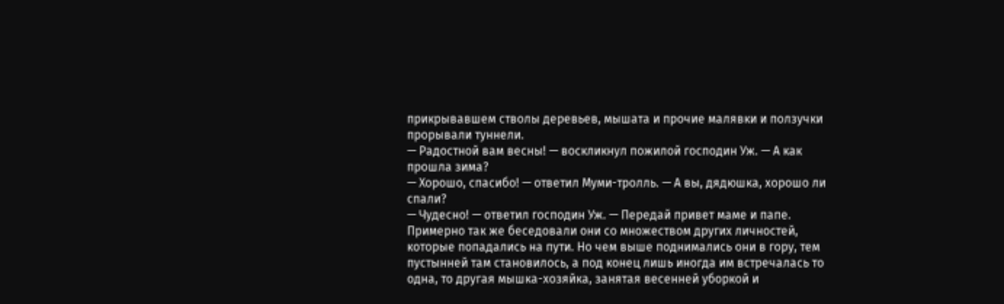прикрывавшем стволы деревьев, мышата и прочие малявки и ползучки прорывали туннели.
— Радостной вам весны! — воскликнул пожилой господин Уж. — А как прошла зима?
— Хорошо, спасибо! — ответил Муми-тролль. — А вы, дядюшка, хорошо ли спали?
— Чудесно! — ответил господин Уж. — Передай привет маме и папе.
Примерно так же беседовали они со множеством других личностей, которые попадались на пути. Но чем выше поднимались они в гору, тем пустынней там становилось, а под конец лишь иногда им встречалась то одна, то другая мышка-хозяйка, занятая весенней уборкой и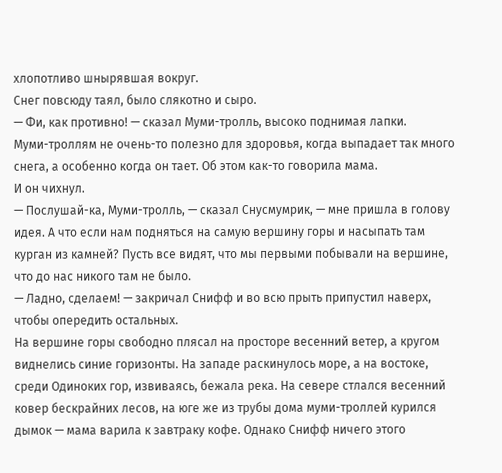хлопотливо шнырявшая вокруг.
Снег повсюду таял, было слякотно и сыро.
— Фи, как противно! — сказал Муми-тролль, высоко поднимая лапки.
Муми-троллям не очень-то полезно для здоровья, когда выпадает так много снега, а особенно когда он тает. Об этом как-то говорила мама.
И он чихнул.
— Послушай-ка, Муми-тролль, — сказал Снусмумрик, — мне пришла в голову идея. А что если нам подняться на самую вершину горы и насыпать там курган из камней? Пусть все видят, что мы первыми побывали на вершине, что до нас никого там не было.
— Ладно, сделаем! — закричал Снифф и во всю прыть припустил наверх, чтобы опередить остальных.
На вершине горы свободно плясал на просторе весенний ветер, а кругом виднелись синие горизонты. На западе раскинулось море, а на востоке, среди Одиноких гор, извиваясь, бежала река. На севере стлался весенний ковер бескрайних лесов, на юге же из трубы дома муми-троллей курился дымок — мама варила к завтраку кофе. Однако Снифф ничего этого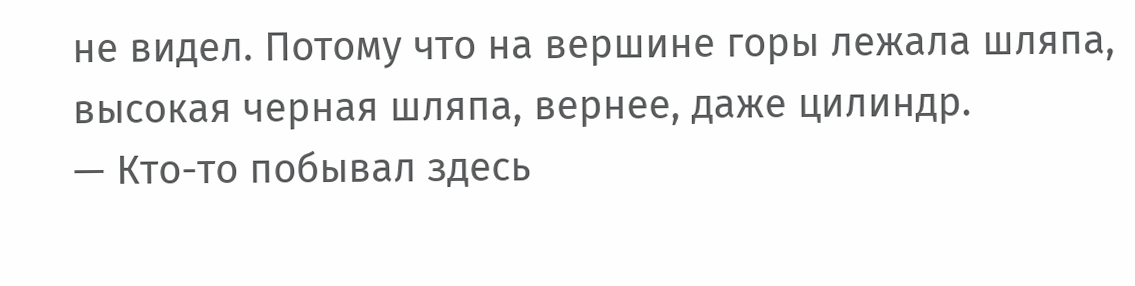не видел. Потому что на вершине горы лежала шляпа, высокая черная шляпа, вернее, даже цилиндр.
— Кто-то побывал здесь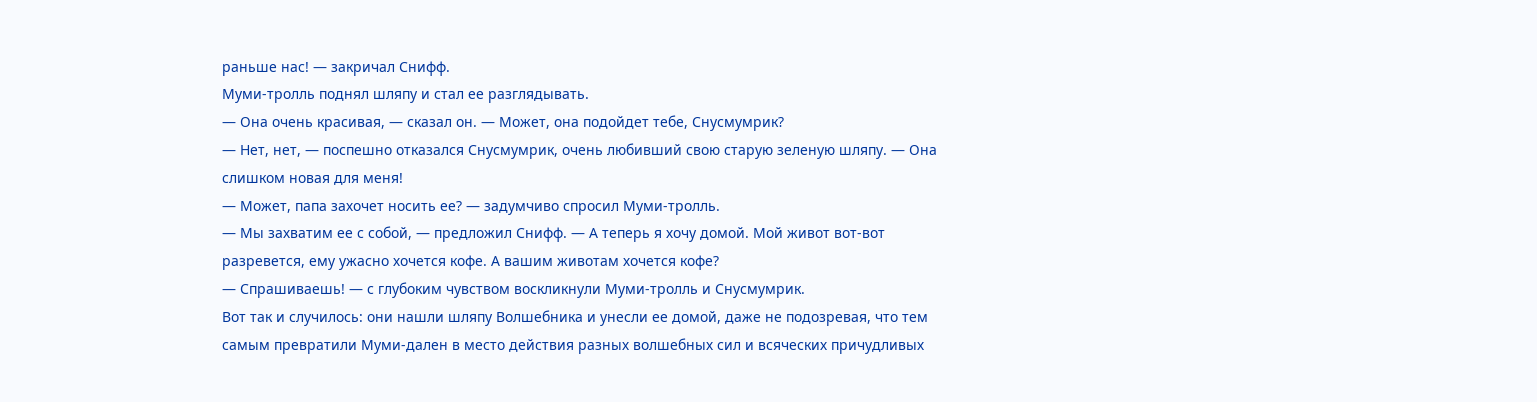раньше нас! — закричал Снифф.
Муми-тролль поднял шляпу и стал ее разглядывать.
— Она очень красивая, — сказал он. — Может, она подойдет тебе, Снусмумрик?
— Нет, нет, — поспешно отказался Снусмумрик, очень любивший свою старую зеленую шляпу. — Она слишком новая для меня!
— Может, папа захочет носить ее? — задумчиво спросил Муми-тролль.
— Мы захватим ее с собой, — предложил Снифф. — А теперь я хочу домой. Мой живот вот-вот разревется, ему ужасно хочется кофе. А вашим животам хочется кофе?
— Спрашиваешь! — с глубоким чувством воскликнули Муми-тролль и Снусмумрик.
Вот так и случилось: они нашли шляпу Волшебника и унесли ее домой, даже не подозревая, что тем самым превратили Муми-дален в место действия разных волшебных сил и всяческих причудливых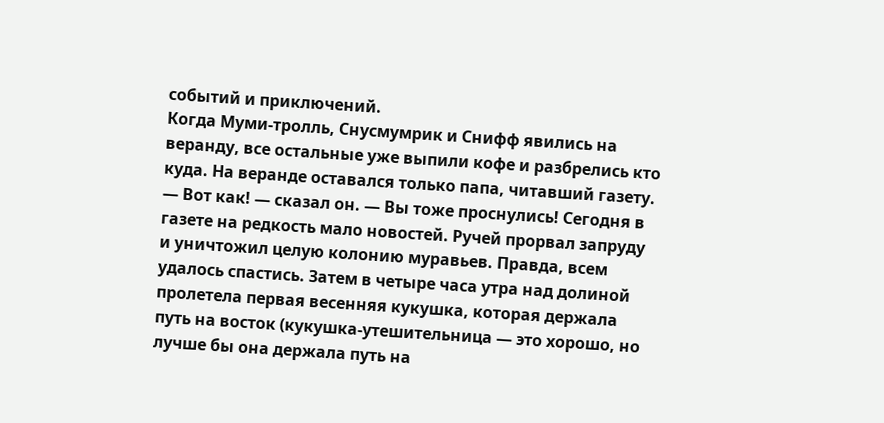событий и приключений.
Когда Муми-тролль, Снусмумрик и Снифф явились на веранду, все остальные уже выпили кофе и разбрелись кто куда. На веранде оставался только папа, читавший газету.
— Вот как! — сказал он. — Вы тоже проснулись! Сегодня в газете на редкость мало новостей. Ручей прорвал запруду и уничтожил целую колонию муравьев. Правда, всем удалось спастись. Затем в четыре часа утра над долиной пролетела первая весенняя кукушка, которая держала путь на восток (кукушка-утешительница — это хорошо, но лучше бы она держала путь на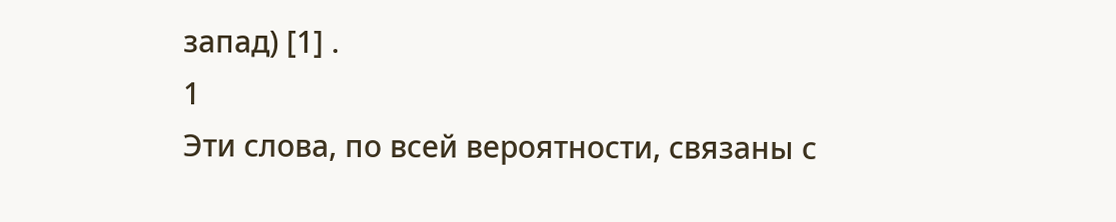запад) [1] .
1
Эти слова, по всей вероятности, связаны с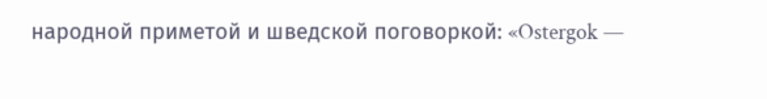народной приметой и шведской поговоркой: «Ostergok —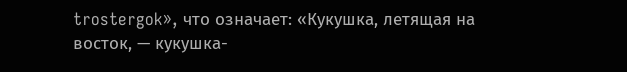trostergok», что означает: «Кукушка, летящая на восток, — кукушка-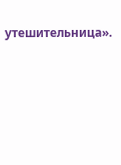утешительница».